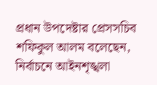প্রধান উপদেষ্টার প্রেসসচিব শফিকুল আলম বলেছেন, নির্বাচনে আইনশৃঙ্খলা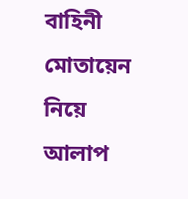বাহিনী মোতায়েন নিয়ে আলাপ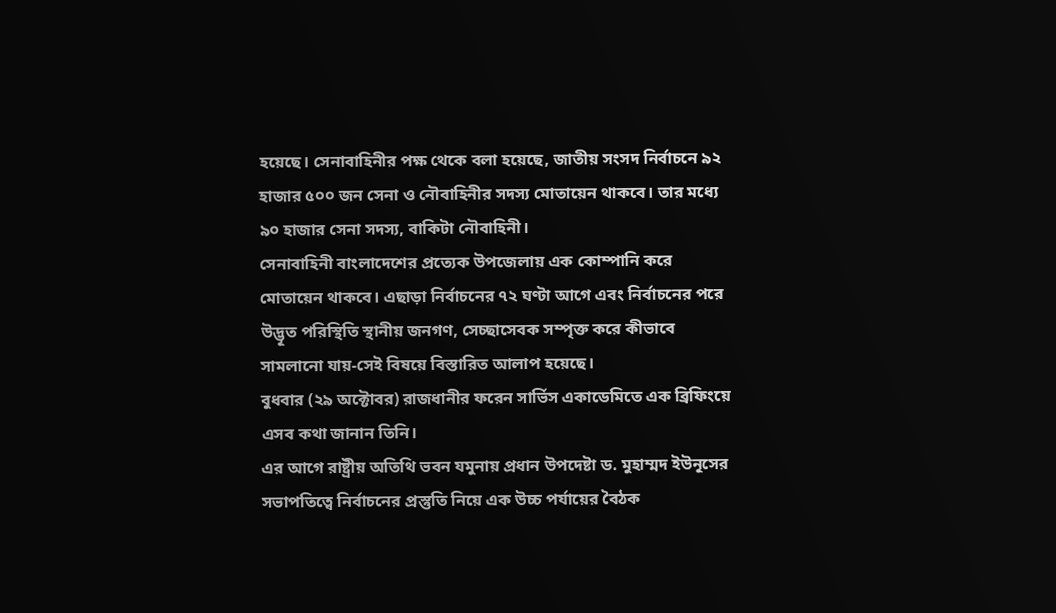হয়েছে। সেনাবাহিনীর পক্ষ থেকে বলা হয়েছে, জাতীয় সংসদ নির্বাচনে ৯২ হাজার ৫০০ জন সেনা ও নৌবাহিনীর সদস্য মোতায়েন থাকবে। তার মধ্যে ৯০ হাজার সেনা সদস্য, বাকিটা নৌবাহিনী।
সেনাবাহিনী বাংলাদেশের প্রত্যেক উপজেলায় এক কোম্পানি করে মোতায়েন থাকবে। এছাড়া নির্বাচনের ৭২ ঘণ্টা আগে এবং নির্বাচনের পরে উদ্ভূত পরিস্থিতি স্থানীয় জনগণ, সেচ্ছাসেবক সম্পৃক্ত করে কীভাবে সামলানো যায়-সেই বিষয়ে বিস্তারিত আলাপ হয়েছে।
বুধবার (২৯ অক্টোবর) রাজধানীর ফরেন সার্ভিস একাডেমিতে এক ব্রিফিংয়ে এসব কথা জানান তিনি।
এর আগে রাষ্ট্রীয় অতিথি ভবন যমুনায় প্রধান উপদেষ্টা ড. মুহাম্মদ ইউনূসের সভাপতিত্বে নির্বাচনের প্রস্তুতি নিয়ে এক উচ্চ পর্যায়ের বৈঠক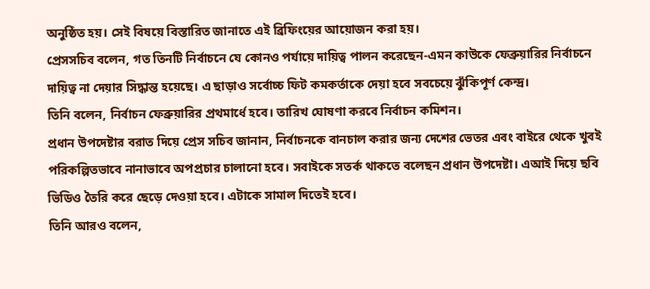অনুষ্ঠিত হয়। সেই বিষয়ে বিস্তারিত জানাতে এই ব্রিফিংয়ের আয়োজন করা হয়।
প্রেসসচিব বলেন, গত তিনটি নির্বাচনে যে কোনও পর্যায়ে দায়িত্ব পালন করেছেন-এমন কাউকে ফেব্রুয়ারির নির্বাচনে দায়িত্ব না দেয়ার সিদ্ধান্ত হয়েছে। এ ছাড়াও সর্বোচ্চ ফিট কমকর্তাকে দেয়া হবে সবচেয়ে ঝুঁকিপূর্ণ কেন্দ্র।
তিনি বলেন, নির্বাচন ফেব্রুয়ারির প্রথমার্ধে হবে। তারিখ ঘোষণা করবে নির্বাচন কমিশন।
প্রধান উপদেষ্টার বরাত দিয়ে প্রেস সচিব জানান, নির্বাচনকে বানচাল করার জন্য দেশের ভেতর এবং বাইরে থেকে খুবই পরিকল্পিতভাবে নানাভাবে অপপ্রচার চালানো হবে। সবাইকে সতর্ক থাকতে বলেছন প্রধান উপদেষ্টা। এআই দিয়ে ছবি ভিডিও তৈরি করে ছেড়ে দেওয়া হবে। এটাকে সামাল দিতেই হবে।
তিনি আরও বলেন,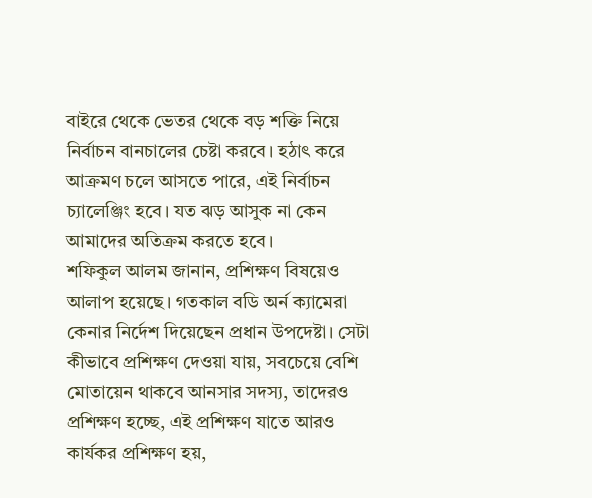বাইরে থেকে ভেতর থেকে বড় শক্তি নিয়ে নির্বাচন বানচালের চেষ্টা করবে। হঠাৎ করে আক্রমণ চলে আসতে পারে, এই নির্বাচন চ্যালেঞ্জিং হবে। যত ঝড় আসুক না কেন আমাদের অতিক্রম করতে হবে।
শফিকুল আলম জানান, প্রশিক্ষণ বিষয়েও আলাপ হয়েছে। গতকাল বডি অর্ন ক্যামেরা কেনার নির্দেশ দিয়েছেন প্রধান উপদেষ্টা। সেটা কীভাবে প্রশিক্ষণ দেওয়া যায়, সবচেয়ে বেশি মোতায়েন থাকবে আনসার সদস্য, তাদেরও প্রশিক্ষণ হচ্ছে, এই প্রশিক্ষণ যাতে আরও কার্যকর প্রশিক্ষণ হয়,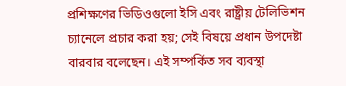প্রশিক্ষণের ভিডিওগুলো ইসি এবং রাষ্ট্রীয় টেলিভিশন চ্যানেলে প্রচার করা হয়; সেই বিষয়ে প্রধান উপদেষ্টা বারবার বলেছেন। এই সম্পর্কিত সব ব্যবস্থা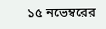১৫ নভেম্বরের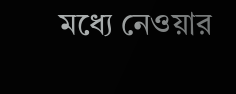মধ্যে নেওয়ার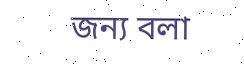জন্য বলা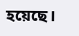হয়েছে।